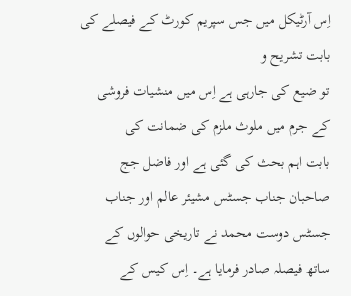اِس آرٹیکل میں جس سپریم کورٹ کے فیصلے کی بابت تشریح و
تو ضیع کی جارہی ہے اِس میں منشیات فروشی کے جرم میں ملوث ملزم کی ضمانت کی
بابت اہم بحث کی گئی ہے اور فاضل جج صاحبان جناب جسٹس مشیئر عالم اور جناب
جسٹس دوست محمد نے تاریخی حوالوں کے ساتھ فیصلہ صادر فرمایا ہے۔ اِس کیس کے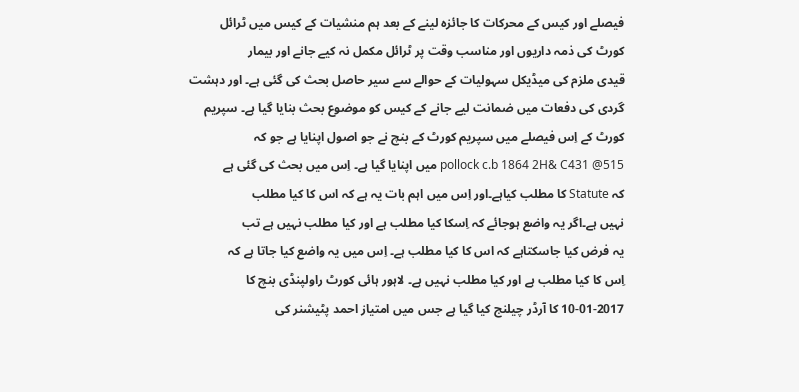فیصلے اور کیس کے محرکات کا جائزہ لینے کے بعد ہم منشیات کے کیس میں ٹرائل
کورٹ کی ذمہ داریوں اور مناسب وقت پر ٹرائل مکمل نہ کیے جانے اور بیمار
قیدی ملزم کی میڈیکل سہولیات کے حوالے سے سیر حاصل بحث کی گئی ہے۔ اور دہشت
گردی کی دفعات میں ضمانت لیے جانے کے کیس کو موضوع بحث بنایا گیا ہے۔ سپریم
کورٹ کے اِس فیصلے میں سپریم کورٹ کے بنچ نے جو اصول اپنایا ہے جو کہ
pollock c.b 1864 2H& C431 @515 میں اپنایا گیا ہے۔ اِس میں بحث کی گئی ہے
کہ Statute کا مطلب کیاہے۔اور اِس میں اہم بات یہ ہے کہ اس کا کیا مطلب
نہیں ہے۔اگر یہ واضع ہوجائے کہ اِسکا کیا مطلب ہے اور کیا مطلب نہیں ہے تب
یہ فرض کیا جاسکتاہے کہ اس کا کیا مطلب ہے۔ اِس میں یہ واضع کیا جاتا ہے کہ
اِس کا کیا مطلب ہے اور کیا مطلب نہیں ہے۔ لاہور ہائی کورٹ راولپنڈی بنچ کا
10-01-2017 کا آرڈر چیلنج کیا گیا ہے جس میں امتیاز احمد پٹیشنر کی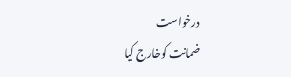درخواست
ضمانت کوخارج کیا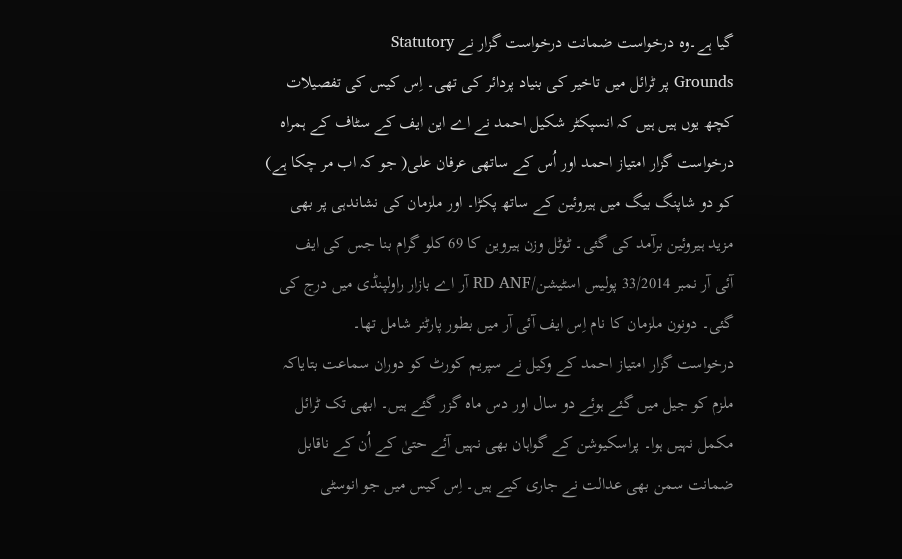گیا ہے۔وہ درخواست ضمانت درخواست گزار نے Statutory
Grounds پر ٹرائل میں تاخیر کی بنیاد پردائر کی تھی۔ اِس کیس کی تفصیلات
کچھ یوں ہیں ہیں کہ انسپکٹر شکیل احمد نے اے این ایف کے سٹاف کے ہمراہ
درخواست گزار امتیاز احمد اور اُس کے ساتھی عرفان علی( جو کہ اب مر چکا ہے)
کو دو شاپنگ بیگ میں ہیروئین کے ساتھ پکڑا۔ اور ملزمان کی نشاندہی پر بھی
مزید ہیروئین برآمد کی گئی۔ ٹوٹل وزن ہیروین کا 69 کلو گرام بنا جس کی ایف
آئی آر نمبر 33/2014 پولیس اسٹیشن/RD ANF آر اے بازار راولپنڈی میں درج کی
گئی۔ دونون ملزمان کا نام اِس ایف آئی آر میں بطور پارٹنر شامل تھا۔
درخواست گزار امتیاز احمد کے وکیل نے سپریم کورٹ کو دوران سماعت بتایاکہ
ملزم کو جیل میں گئے ہوئے دو سال اور دس ماہ گزر گئے ہیں۔ ابھی تک ٹرائل
مکمل نہیں ہوا۔ پراسکیوشن کے گواہان بھی نہیں آئے حتیٰ کے اُن کے ناقابل
ضمانت سمن بھی عدالت نے جاری کیے ہیں۔ اِس کیس میں جو انوسٹی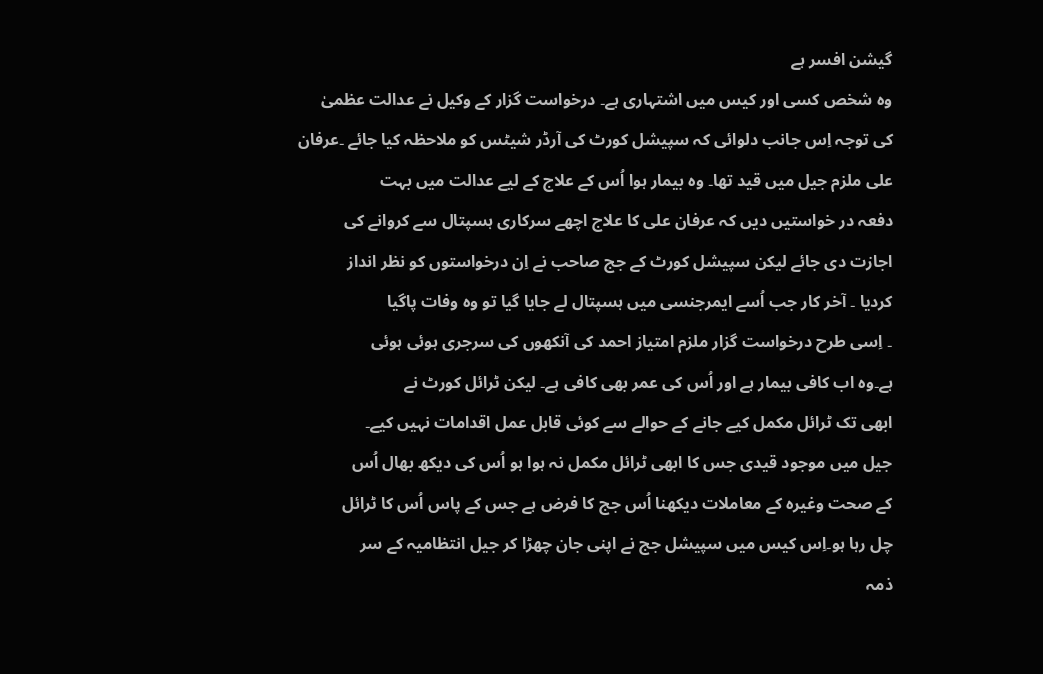گیشن افسر ہے
وہ شخص کسی اور کیس میں اشتہاری ہے۔ درخواست گزار کے وکیل نے عدالت عظمیٰ
کی توجہ اِس جانب دلوائی کہ سپیشل کورٹ کی آرڈر شیٹس کو ملاحظہ کیا جائے ۔عرفان
علی ملزم جیل میں قید تھا۔ وہ بیمار ہوا اُس کے علاج کے لیے عدالت میں بہت
دفعہ در خواستیں دیں کہ عرفان علی کا علاج اچھے سرکاری ہسپتال سے کروانے کی
اجازت دی جائے لیکن سپیشل کورٹ کے جج صاحب نے اِن درخواستوں کو نظر انداز
کردیا ۔ آخر کار جب اُسے ایمرجنسی میں ہسپتال لے جایا گیا تو وہ وفات پاگیا
۔ اِسی طرح درخواست گزار ملزم امتیاز احمد کی آنکھوں کی سرجری ہوئی ہوئی
ہے۔وہ اب کافی بیمار ہے اور اُس کی عمر بھی کافی ہے۔ لیکن ٹرائل کورٹ نے
ابھی تک ٹرائل مکمل کیے جانے کے حوالے سے کوئی قابل عمل اقدامات نہیں کیے۔
جیل میں موجود قیدی جس کا ابھی ٹرائل مکمل نہ ہوا ہو اُس کی دیکھ بھال اُس
کے صحت وغیرہ کے معاملات دیکھنا اُس جج کا فرض ہے جس کے پاس اُس کا ٹرائل
چل رہا ہو۔اِس کیس میں سپیشل جج نے اپنی جان چھڑا کر جیل انتظامیہ کے سر
ذمہ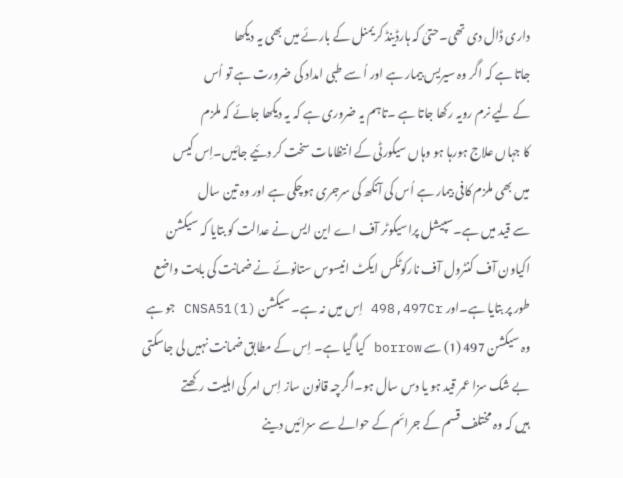داری ڈال دی تھی۔حتیٰ کہ ہارڈینڈ کریمنل کے بارئے میں بھی یہ دیکھا
جاتا ہے کہ اگر وہ سیریس بیمار ہے اور اُ سے طبی امداد کی ضرورت ہے تو اُس
کے لیے نرم رویہ رکھا جاتا ہے ۔تاہم یہ ضروری ہے کہ یہ دیکھا جائے کہ ملزم
کا جہاں علاج ہورہا ہو وہاں سیکورٹی کے انتظامات سخت کر دئیے جائیں۔اِس کیس
میں بھی ملزم کافی بیمار ہے اُس کی آنکھ کی سرجری ہوچکی ہے اور وہ تین سال
سے قید میں ہے۔سپیشل پراسیکوٹر آف اے این ایس نے عدالت کو بتایا کہ سیکشن
اکیاون آف کنٹرول آف نارکوٹکس ایکٹ انیسوس ستانوئے نے ضمانت کی بابت واضع
طور پر بتایا ہے۔اور 498,497Cr اِس میں نہ ہے۔ سیکشن CNSA51(1) جو ہے
وہ سیکشن 497 (1) سے borrow کیا گیا ہے۔ اِس کے مطابق ضمانت نہیں لی جاسکتی
بے شک سزا عمر قید ہو یا دس سال ہو۔اگرچہ قانون ساز اِس امر کی اہلیت رکھتے
ہیں کہ وہ مختلف قسم کے جرائم کے حوالے سے سزائیں دینے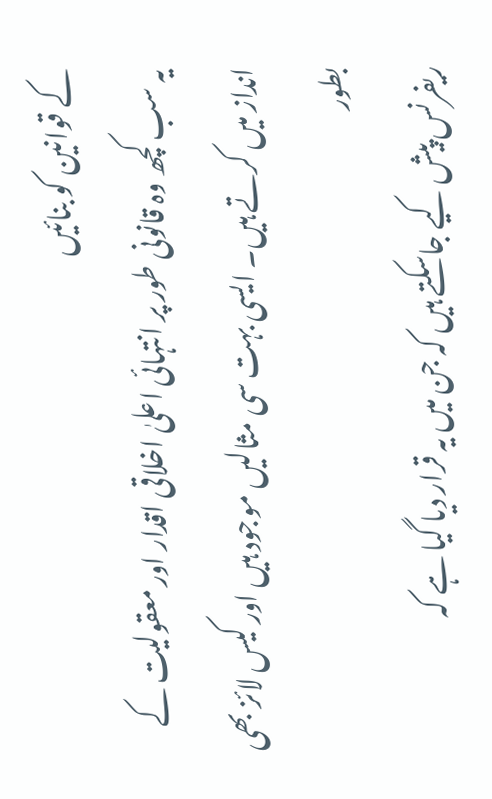کے قوانین کو بنائیں
یہ سب کچھ وہ قانونی طور پر انتہائی اعلیٰ اخلاقی اقدار اور معقولیت کے
انداز میں کرتے ہیں۔ ایسی بہت سی مثالیں موجود ہیں اور کیس لائز بھی بطور
ریفرنس پیش کیے جاسکتے ہیں کہ جن میں یہ قرار دیا گیا ہے کہ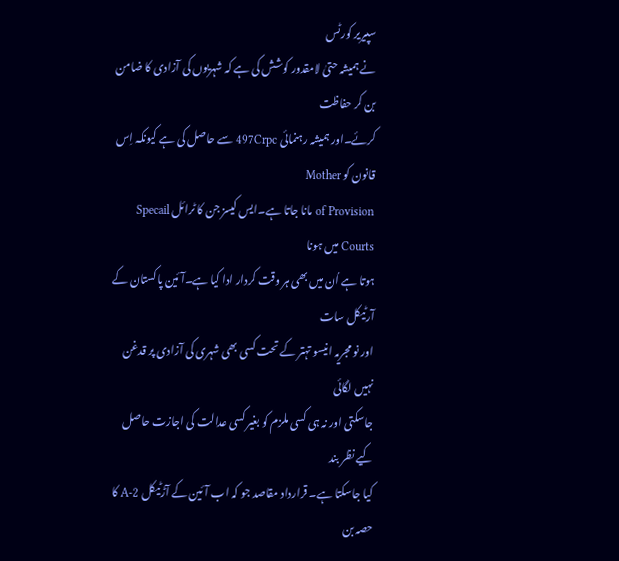سپیریر کورٹس
نے ہمیشہ حتیٰ لامقدور کوشش کی ہے کہ شہریوں کی آزادی کا ضامن بن کر حفاظت
کرئے۔اور ہمیشہ رہنمائی 497Crpc سے حاصل کی ہے کیونکہ اِس قانون کو Mother
of Provision مانا جاتا ہے۔ایس کیسز جن کا ٹرائل Specail Courts میں ہونا
ہوتا ہے اُن میں بھی ہر وقت کردار ادا کیا ہے۔آئین پاکستان کے آرٹیکل سات
اور نو مجریہ انیسو تہتر کے تحت کسی بھی شہری کی آزادی پر قدغن نہیں لگائی
جاسکتی اور نہ ہی کسی ملزم کو بغیر کسی عدالت کی اجازت حاصل کیے نظر بند
کیا جاسکتا ہے۔ قرارداد مقاصد جو کہ اب آئین کے آڑٹیکل 2-A کا حصہ بن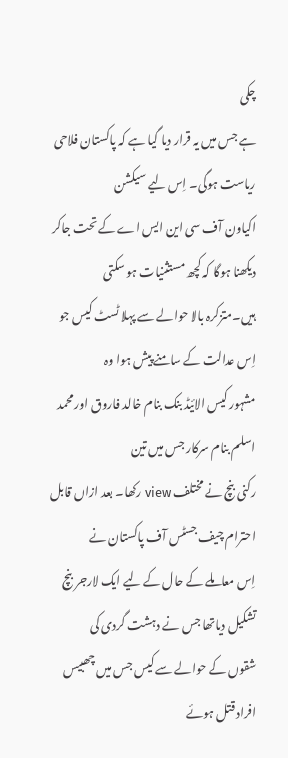چکی
ہے جس میں یہ قرار دیا گیا ہے کہ پاکستان فلاحی ریاست ہوگی۔ اِس لیے سیکشن
اکیاون آف سی این ایس اے کے تحت جاکر دیکھنا ہوگا کہ کچھ مستثنیات ہو سکتی
ہیں۔متزکرہ بالا حوالے سے پہلا ٹسٹ کیس جو اِس عدالت کے سامنے پیش ہوا وہ
مشہور کیس الائیڈ بنک بنام خالد فاروق اور محمد اسلم بنام سرکار جس میں تین
رکنی بنچ نے مختلف view رکھا۔ بعد ازاں قابل احترام چیف جسٹس آف پاکستان نے
اِس معاملے کے حال کے لیے ایک لارجر بنچ تشکیل دیاتھا جس نے دہشت گردی کی
شقوں کے حوالے سے کیس جس میں چھبیس افراد قتل ہوئے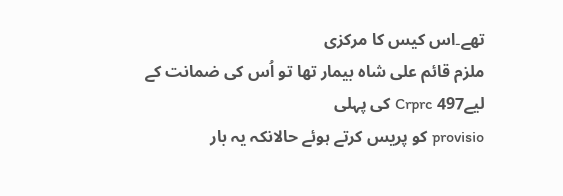تھے۔اس کیس کا مرکزی
ملزم قائم علی شاہ بیمار تھا تو اُس کی ضمانت کے لیے497 Crprc کی پہلی
provisio کو پریس کرتے ہوئے حالانکہ یہ بار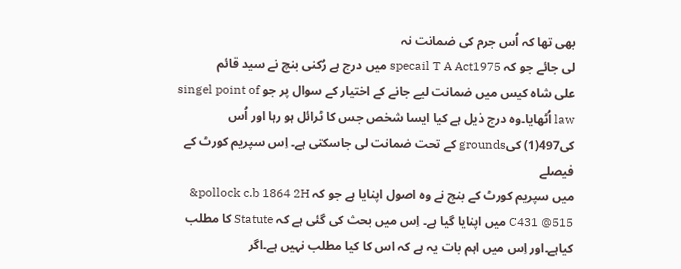بھی تھا کہ اُس جرم کی ضمانت نہ
لی جائے جو کہ specail T A Act1975 میں درج ہے رُکنی بنچ نے سید قائم
علی شاہ کیس میں ضمانت لیے جانے کے اختیار کے سوال پر جو singel point of
law اُٹھایا۔وہ درج ذیل ہے کیا ایسا شخص جس کا ٹرائل ہو رہا اور اُس
کی497(1) کیgrounds کے تحت ضمانت لی جاسکتی ہے۔ اِس سپریم کورٹ کے فیصلے
میں سپریم کورٹ کے بنچ نے وہ اصول اپنایا ہے جو کہ pollock c.b 1864 2H&
C431 @515 میں اپنایا گیا ہے۔ اِس میں بحث کی گئی ہے کہ Statute کا مطلب
کیاہے۔اور اِس میں اہم بات یہ ہے کہ اس کا کیا مطلب نہیں ہے۔اگر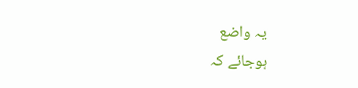یہ واضع
ہوجائے کہ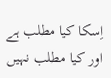اِسکا کیا مطلب ہے اور کیا مطلب نہیں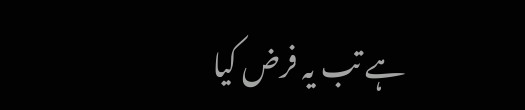ہے تب یہ فرض کیا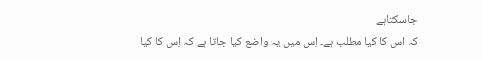جاسکتاہے
کہ اس کا کیا مطلب ہے۔ اِس میں یہ واضع کیا جاتا ہے کہ اِس کا کیا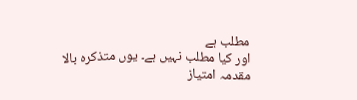مطلب ہے
اور کیا مطلب نہیں ہے۔ یوں متذکرہ بالا مقدمہ امتیاز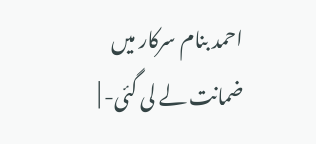احمد بنام سرکار میں
ضمانت لے لی گئی- |